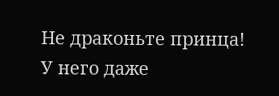Не драконьте принца!
У него даже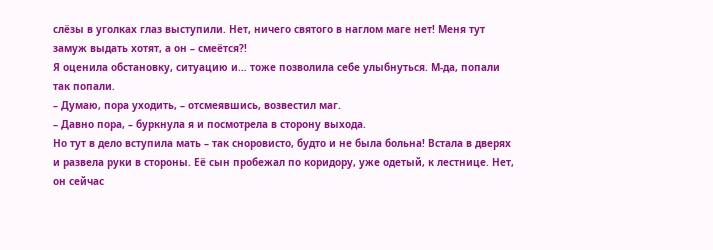слёзы в уголках глаз выступили. Нет, ничего святого в наглом маге нет! Меня тут замуж выдать хотят, а он – смеётся?!
Я оценила обстановку, ситуацию и… тоже позволила себе улыбнуться. М‑да, попали так попали.
– Думаю, пора уходить, – отсмеявшись, возвестил маг.
– Давно пора, – буркнула я и посмотрела в сторону выхода.
Но тут в дело вступила мать – так сноровисто, будто и не была больна! Встала в дверях и развела руки в стороны. Её сын пробежал по коридору, уже одетый, к лестнице. Нет, он сейчас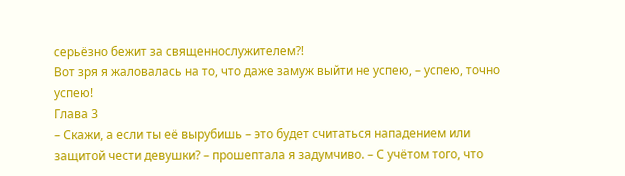серьёзно бежит за священнослужителем?!
Вот зря я жаловалась на то, что даже замуж выйти не успею, – успею, точно успею!
Глава 3
– Скажи, а если ты её вырубишь – это будет считаться нападением или защитой чести девушки? – прошептала я задумчиво. – С учётом того, что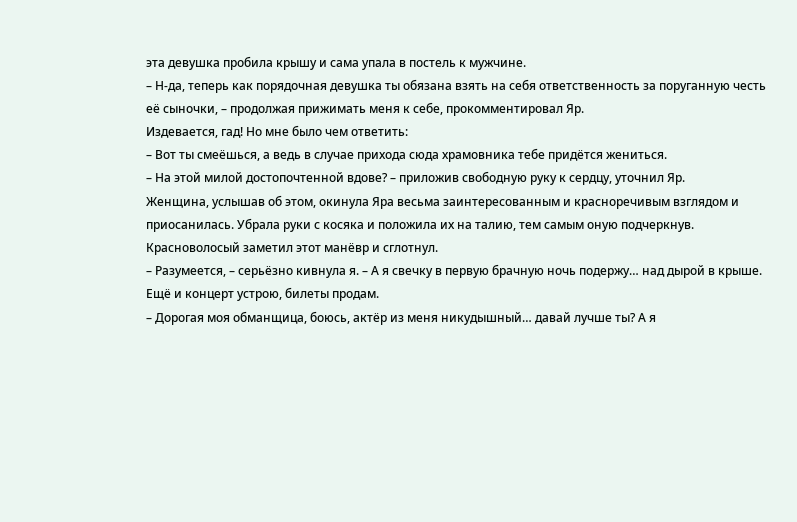эта девушка пробила крышу и сама упала в постель к мужчине.
– Н‑да, теперь как порядочная девушка ты обязана взять на себя ответственность за поруганную честь её сыночки, – продолжая прижимать меня к себе, прокомментировал Яр.
Издевается, гад! Но мне было чем ответить:
– Вот ты смеёшься, а ведь в случае прихода сюда храмовника тебе придётся жениться.
– На этой милой достопочтенной вдове? – приложив свободную руку к сердцу, уточнил Яр.
Женщина, услышав об этом, окинула Яра весьма заинтересованным и красноречивым взглядом и приосанилась. Убрала руки с косяка и положила их на талию, тем самым оную подчеркнув. Красноволосый заметил этот манёвр и сглотнул.
– Разумеется, – серьёзно кивнула я. – А я свечку в первую брачную ночь подержу… над дырой в крыше. Ещё и концерт устрою, билеты продам.
– Дорогая моя обманщица, боюсь, актёр из меня никудышный… давай лучше ты? А я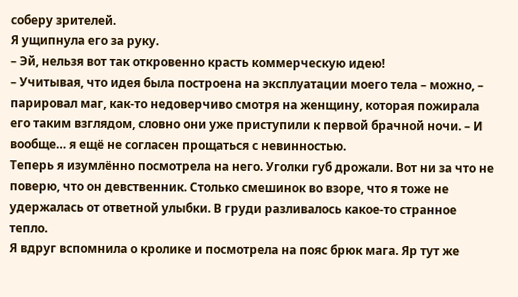соберу зрителей.
Я ущипнула его за руку.
– Эй, нельзя вот так откровенно красть коммерческую идею!
– Учитывая, что идея была построена на эксплуатации моего тела – можно, – парировал маг, как‑то недоверчиво смотря на женщину, которая пожирала его таким взглядом, словно они уже приступили к первой брачной ночи. – И вообще… я ещё не согласен прощаться с невинностью.
Теперь я изумлённо посмотрела на него. Уголки губ дрожали. Вот ни за что не поверю, что он девственник. Столько смешинок во взоре, что я тоже не удержалась от ответной улыбки. В груди разливалось какое‑то странное тепло.
Я вдруг вспомнила о кролике и посмотрела на пояс брюк мага. Яр тут же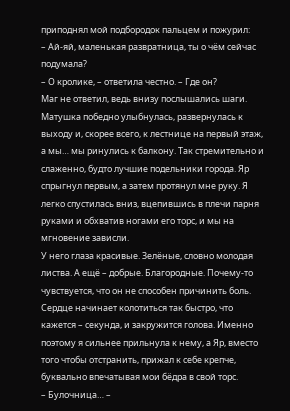приподнял мой подбородок пальцем и пожурил:
– Ай‑яй, маленькая развратница, ты о чём сейчас подумала?
– О кролике, – ответила честно. – Где он?
Маг не ответил, ведь внизу послышались шаги. Матушка победно улыбнулась, развернулась к выходу и, скорее всего, к лестнице на первый этаж, а мы… мы ринулись к балкону. Так стремительно и слаженно, будто лучшие подельники города. Яр спрыгнул первым, а затем протянул мне руку. Я легко спустилась вниз, вцепившись в плечи парня руками и обхватив ногами его торс, и мы на мгновение зависли.
У него глаза красивые. Зелёные, словно молодая листва. А ещё – добрые. Благородные. Почему‑то чувствуется, что он не способен причинить боль. Сердце начинает колотиться так быстро, что кажется – секунда, и закружится голова. Именно поэтому я сильнее прильнула к нему, а Яр, вместо того чтобы отстранить, прижал к себе крепче, буквально впечатывая мои бёдра в свой торс.
– Булочница… –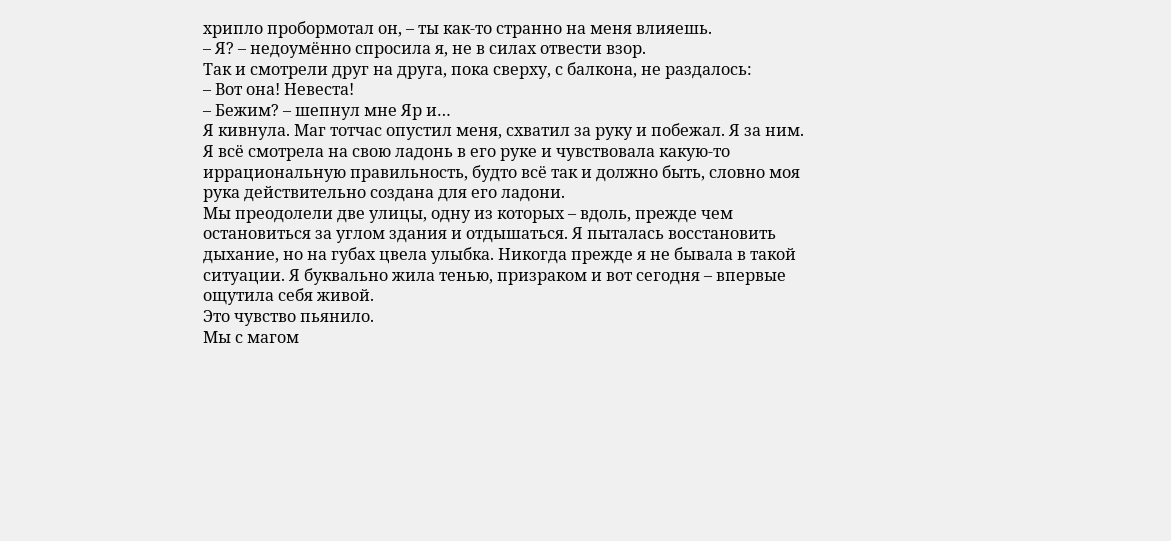хрипло пробормотал он, – ты как‑то странно на меня влияешь.
– Я? – недоумённо спросила я, не в силах отвести взор.
Так и смотрели друг на друга, пока сверху, с балкона, не раздалось:
– Вот она! Невеста!
– Бежим? – шепнул мне Яр и…
Я кивнула. Маг тотчас опустил меня, схватил за руку и побежал. Я за ним. Я всё смотрела на свою ладонь в его руке и чувствовала какую‑то иррациональную правильность, будто всё так и должно быть, словно моя рука действительно создана для его ладони.
Мы преодолели две улицы, одну из которых – вдоль, прежде чем остановиться за углом здания и отдышаться. Я пыталась восстановить дыхание, но на губах цвела улыбка. Никогда прежде я не бывала в такой ситуации. Я буквально жила тенью, призраком и вот сегодня – впервые ощутила себя живой.
Это чувство пьянило.
Мы с магом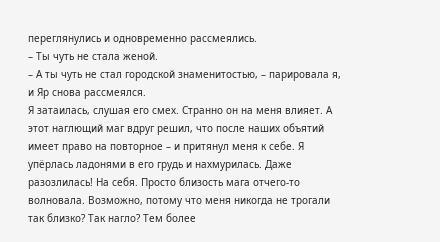переглянулись и одновременно рассмеялись.
– Ты чуть не стала женой.
– А ты чуть не стал городской знаменитостью, – парировала я, и Яр снова рассмеялся.
Я затаилась, слушая его смех. Странно он на меня влияет. А этот наглющий маг вдруг решил, что после наших объятий имеет право на повторное – и притянул меня к себе. Я упёрлась ладонями в его грудь и нахмурилась. Даже разозлилась! На себя. Просто близость мага отчего‑то волновала. Возможно, потому что меня никогда не трогали так близко? Так нагло? Тем более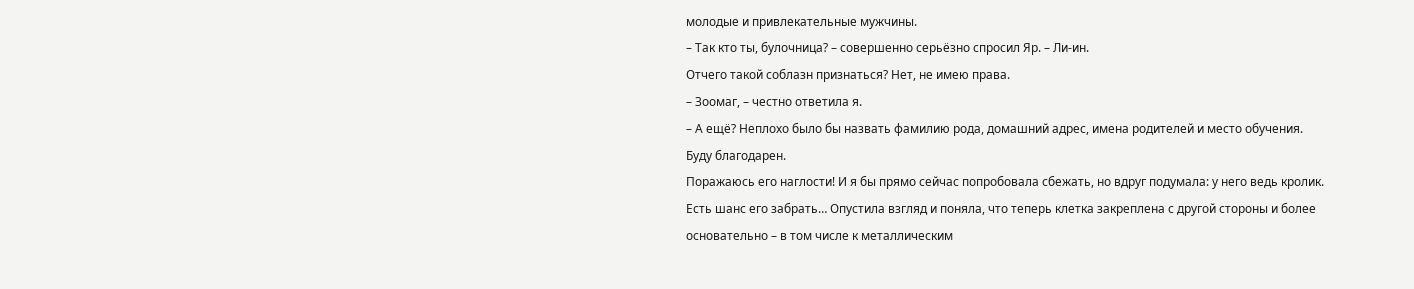молодые и привлекательные мужчины.
– Так кто ты, булочница? – совершенно серьёзно спросил Яр. – Ли‑ин.
Отчего такой соблазн признаться? Нет, не имею права.
– Зоомаг, – честно ответила я.
– А ещё? Неплохо было бы назвать фамилию рода, домашний адрес, имена родителей и место обучения. Буду благодарен.
Поражаюсь его наглости! И я бы прямо сейчас попробовала сбежать, но вдруг подумала: у него ведь кролик. Есть шанс его забрать… Опустила взгляд и поняла, что теперь клетка закреплена с другой стороны и более основательно – в том числе к металлическим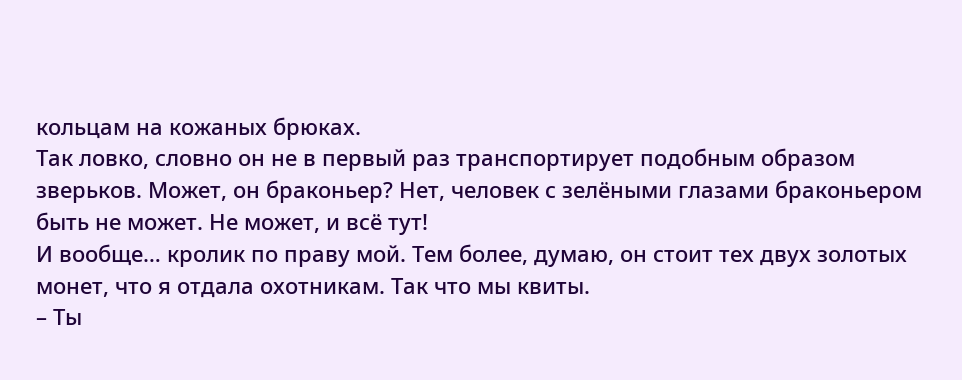кольцам на кожаных брюках.
Так ловко, словно он не в первый раз транспортирует подобным образом зверьков. Может, он браконьер? Нет, человек с зелёными глазами браконьером быть не может. Не может, и всё тут!
И вообще… кролик по праву мой. Тем более, думаю, он стоит тех двух золотых монет, что я отдала охотникам. Так что мы квиты.
– Ты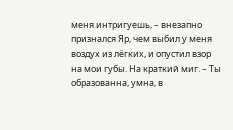меня интригуешь, – внезапно признался Яр, чем выбил у меня воздух из лёгких, и опустил взор на мои губы. На краткий миг. – Ты образованна, умна, в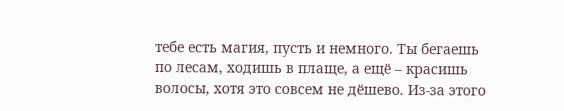тебе есть магия, пусть и немного. Ты бегаешь по лесам, ходишь в плаще, а ещё – красишь волосы, хотя это совсем не дёшево. Из‑за этого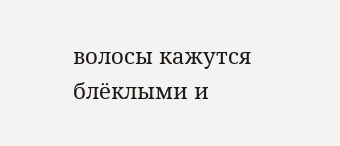волосы кажутся блёклыми и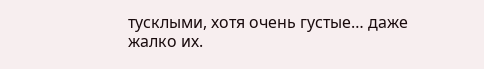тусклыми, хотя очень густые… даже жалко их.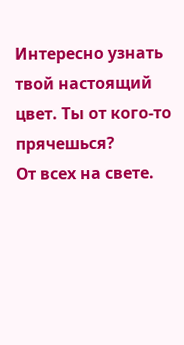Интересно узнать твой настоящий цвет. Ты от кого‑то прячешься?
От всех на свете.